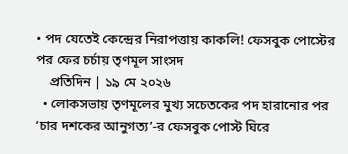• পদ যেতেই কেন্দ্রের নিরাপত্তায় কাকলি! ফেসবুক পোস্টের পর ফের চর্চায় তৃণমূল সাংসদ
    প্রতিদিন | ১৯ মে ২০২৬
  • লোকসভায় তৃণমূলের মুখ্য সচেতকের পদ হারানোর পর ‘চার দশকের আনুগত্য’-র ফেসবুক পোস্ট ঘিরে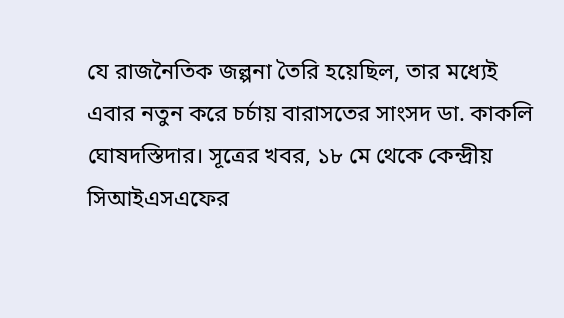যে রাজনৈতিক জল্পনা তৈরি হয়েছিল, তার মধ্যেই এবার নতুন করে চর্চায় বারাসতের সাংসদ ডা. কাকলি ঘোষদস্তিদার। সূত্রের খবর, ১৮ মে থেকে কেন্দ্রীয় সিআইএসএফের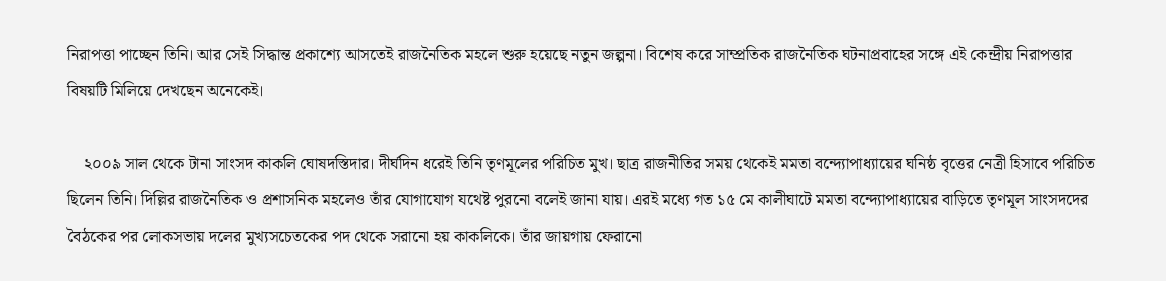নিরাপত্তা পাচ্ছেন তিনি। আর সেই সিদ্ধান্ত প্রকাশ্যে আসতেই রাজনৈতিক মহলে শুরু হয়েছে নতুন জল্পনা। বিশেষ করে সাম্প্রতিক রাজনৈতিক ঘটনাপ্রবাহের সঙ্গে এই কেন্দ্রীয় নিরাপত্তার বিষয়টি মিলিয়ে দেখছেন অনেকেই।

    ২০০৯ সাল থেকে টানা সাংসদ কাকলি ঘোষদস্তিদার। দীর্ঘদিন ধরেই তিনি তৃণমূলের পরিচিত মুখ। ছাত্র রাজনীতির সময় থেকেই মমতা বন্দ্যোপাধ্যায়ের ঘনিষ্ঠ বৃত্তের নেত্রী হিসাবে পরিচিত ছিলেন তিনি। দিল্লির রাজনৈতিক ও প্রশাসনিক মহলেও তাঁর যোগাযোগ যথেষ্ট পুরনো বলেই জানা যায়। এরই মধ্যে গত ১৫ মে কালীঘাটে মমতা বন্দ্যোপাধ্যায়ের বাড়িতে তৃণমূল সাংসদদের বৈঠকের পর লোকসভায় দলের মুখ্যসচেতকের পদ থেকে সরানো হয় কাকলিকে। তাঁর জায়গায় ফেরানো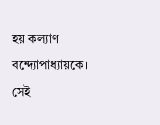হয় কল্যাণ বন্দ্যোপাধ্যায়কে। সেই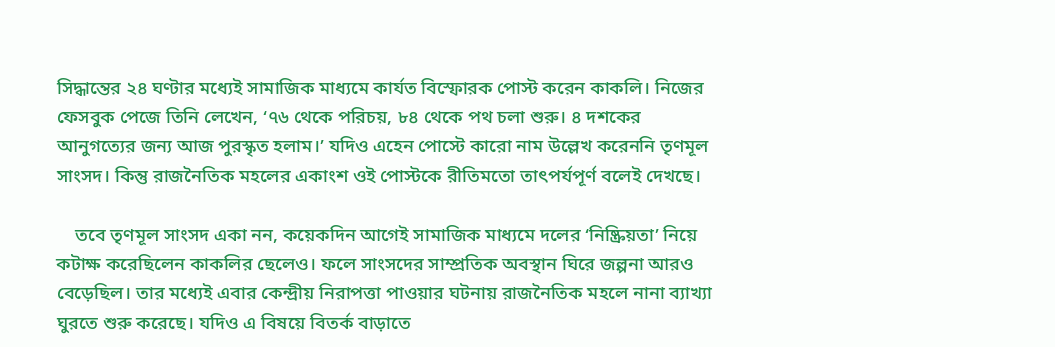সিদ্ধান্তের ২৪ ঘণ্টার মধ্যেই সামাজিক মাধ্যমে কার্যত বিস্ফোরক পোস্ট করেন কাকলি। নিজের ফেসবুক পেজে তিনি লেখেন, ‘৭৬ থেকে পরিচয়, ৮৪ থেকে পথ চলা শুরু। ৪ দশকের আনুগত্যের জন্য আজ পুরস্কৃত হলাম।’ যদিও এহেন পোস্টে কারো নাম উল্লেখ করেননি তৃণমূল সাংসদ। কিন্তু রাজনৈতিক মহলের একাংশ ওই পোস্টকে রীতিমতো তাৎপর্যপূর্ণ বলেই দেখছে।

    তবে তৃণমূল সাংসদ একা নন, কয়েকদিন আগেই সামাজিক মাধ্যমে দলের ‘নিষ্ক্রিয়তা’ নিয়ে কটাক্ষ করেছিলেন কাকলির ছেলেও। ফলে সাংসদের সাম্প্রতিক অবস্থান ঘিরে জল্পনা আরও বেড়েছিল। তার মধ্যেই এবার কেন্দ্রীয় নিরাপত্তা পাওয়ার ঘটনায় রাজনৈতিক মহলে নানা ব্যাখ্যা ঘুরতে শুরু করেছে। যদিও এ বিষয়ে বিতর্ক বাড়াতে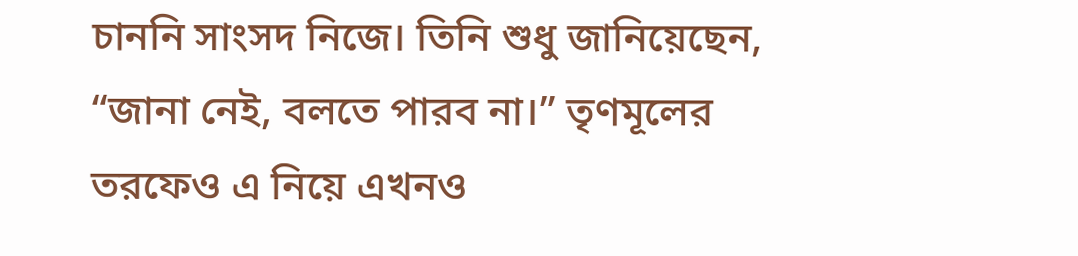চাননি সাংসদ নিজে। তিনি শুধু জানিয়েছেন, “জানা নেই, বলতে পারব না।” তৃণমূলের তরফেও এ নিয়ে এখনও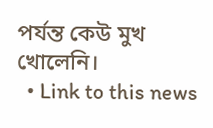পর্যন্ত কেউ মুখ খোলেনি।
  • Link to this news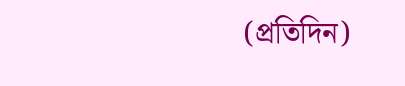(প্রতিদিন)